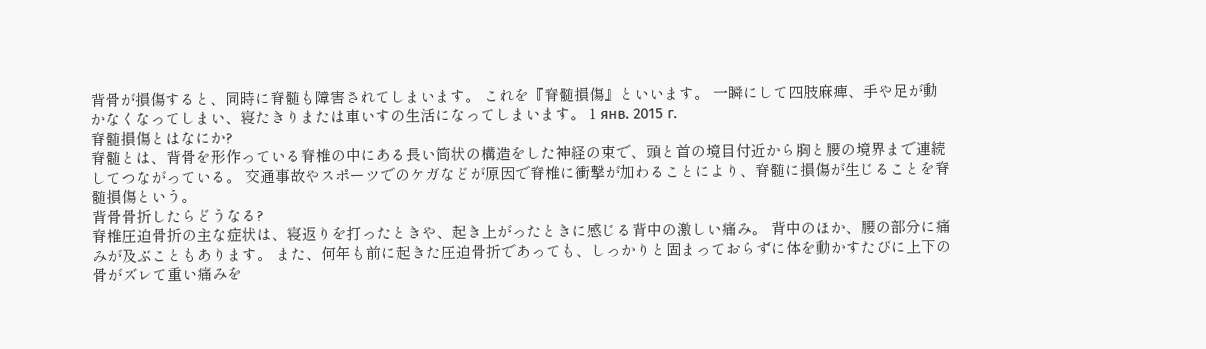背骨が損傷すると、同時に脊髄も障害されてしまいます。 これを『脊髄損傷』といいます。 一瞬にして四肢麻痺、手や足が動かなくなってしまい、寝たきりまたは車いすの生活になってしまいます。 1 янв. 2015 г.
脊髄損傷とはなにか?
脊髄とは、背骨を形作っている脊椎の中にある長い筒状の構造をした神経の束で、頭と首の境目付近から胸と腰の境界まで連続してつながっている。 交通事故やスポーツでのケガなどが原因で脊椎に衝撃が加わることにより、脊髄に損傷が生じることを脊髄損傷という。
背骨骨折したらどうなる?
脊椎圧迫骨折の主な症状は、寝返りを打ったときや、起き上がったときに感じる背中の激しい痛み。 背中のほか、腰の部分に痛みが及ぶこともあります。 また、何年も前に起きた圧迫骨折であっても、しっかりと固まっておらずに体を動かすたびに上下の骨がズレて重い痛みを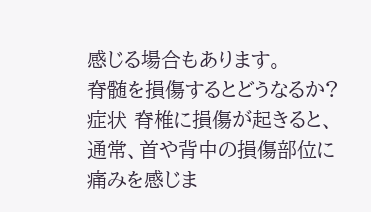感じる場合もあります。
脊髄を損傷するとどうなるか?
症状 脊椎に損傷が起きると、通常、首や背中の損傷部位に痛みを感じま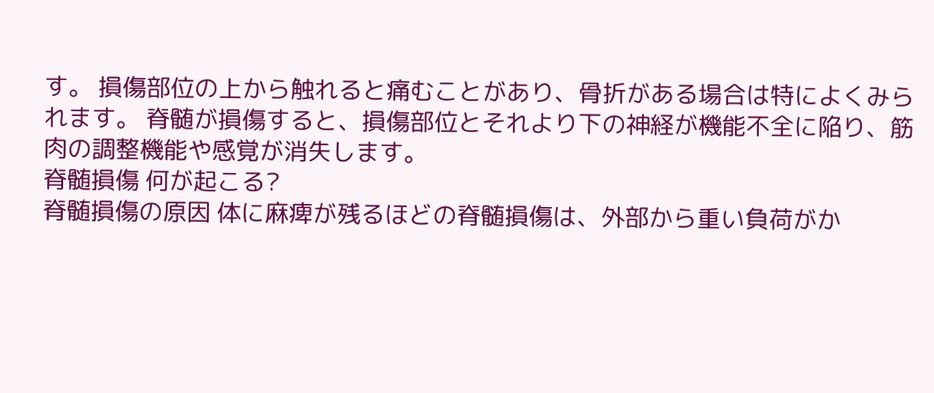す。 損傷部位の上から触れると痛むことがあり、骨折がある場合は特によくみられます。 脊髄が損傷すると、損傷部位とそれより下の神経が機能不全に陥り、筋肉の調整機能や感覚が消失します。
脊髄損傷 何が起こる?
脊髄損傷の原因 体に麻痺が残るほどの脊髄損傷は、外部から重い負荷がか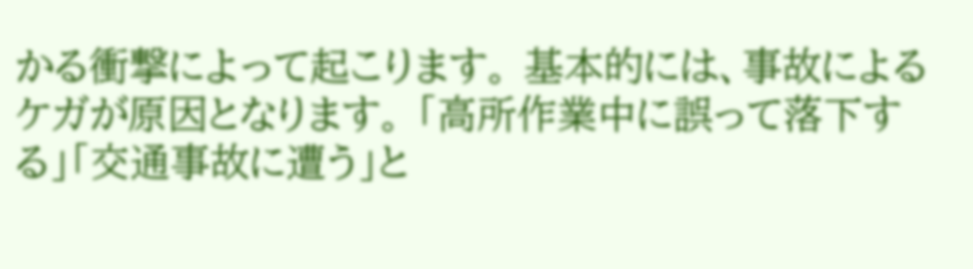かる衝撃によって起こります。 基本的には、事故によるケガが原因となります。 「高所作業中に誤って落下する」「交通事故に遭う」と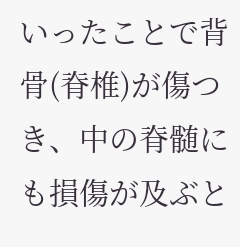いったことで背骨(脊椎)が傷つき、中の脊髄にも損傷が及ぶと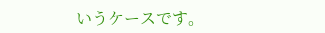いうケースです。